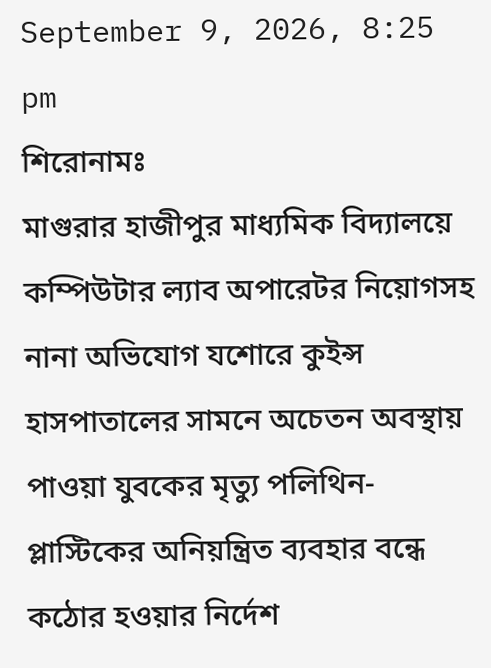September 9, 2026, 8:25 pm
শিরোনামঃ
মাগুরার হাজীপুর মাধ্যমিক বিদ্যালয়ে কম্পিউটার ল্যাব অপারেটর নিয়োগসহ নানা অভিযোগ যশোরে কুইন্স হাসপাতালের সামনে অচেতন অবস্থায় পাওয়া যুবকের মৃত্যু পলিথিন-প্লাস্টিকের অনিয়ন্ত্রিত ব্যবহার বন্ধে কঠোর হওয়ার নির্দেশ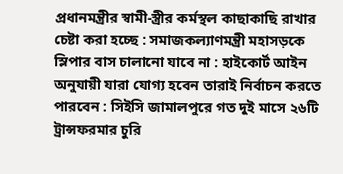প্রধানমন্ত্রীর স্বামী-স্ত্রীর কর্মস্থল কাছাকাছি রাখার চেষ্টা করা হচ্ছে : সমাজকল্যাণমন্ত্রী মহাসড়কে স্লিপার বাস চালানো যাবে না : হাইকোর্ট আইন অনুযায়ী যারা যোগ্য হবেন তারাই নির্বাচন করতে পারবেন : সিইসি জামালপুরে গত দুই মাসে ২৬টি ট্রান্সফরমার চুরি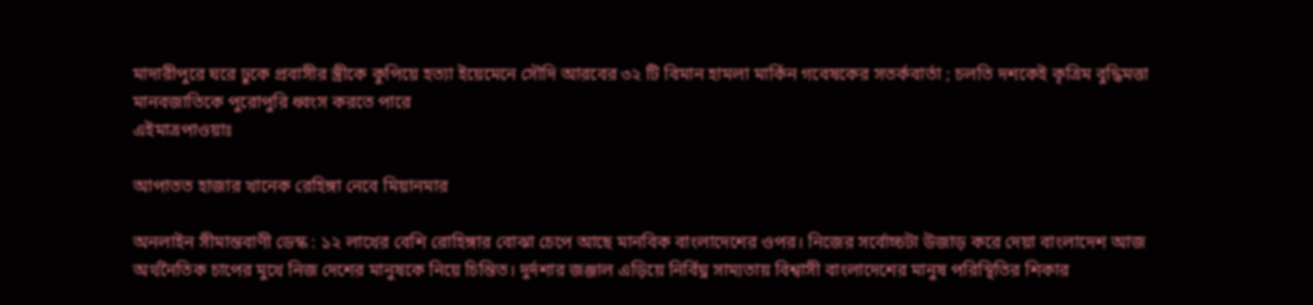মাদারীপুরে ঘরে ঢুকে প্রবাসীর স্ত্রীকে কুপিয়ে হত্যা ইয়েমেনে সৌদি আরবের ৩২ টি বিমান হামলা মার্কিন গবেষকের সতর্কবার্তা ; চলতি দশকেই কৃত্রিম বুদ্ধিমত্তা মানবজাতিকে পুরোপুরি ধ্বংস করতে পারে
এইমাত্রপাওয়াঃ

আপাতত হাজার খানেক রেহিঙ্গা নেবে মিয়ানমার

অনলাইন সীমান্তবাণী ডেস্ক : ১২ লাখের বেশি রোহিঙ্গার বোঝা চেপে আছে মানবিক বাংলাদেশের ওপর। নিজের সর্বোচ্চটা উজাড় করে দেয়া বাংলাদেশ আজ অর্থনৈতিক চাপের মুখে নিজ দেশের মানুষকে নিয়ে চিন্তিত। দুর্দশার জঞ্জাল এড়িয়ে নির্বিঘ্ন সাম্যতায় বিশ্বাসী বাংলাদেশের মানুষ পরিস্থিতির শিকার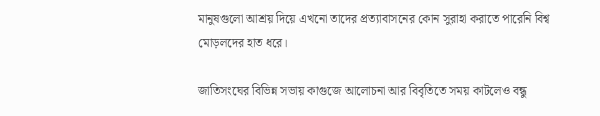মানুষগুলো আশ্রয় দিয়ে এখনো তাদের প্রত্যাবাসনের কোন সুরাহা করাতে পারেনি বিশ্ব মোড়লদের হাত ধরে।

জাতিসংঘের বিভিন্ন সভায় কাগুজে আলোচনা আর বিবৃতিতে সময় কাটলেও বন্ধু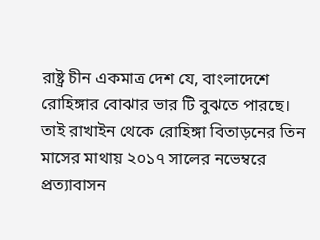রাষ্ট্র চীন একমাত্র দেশ যে, বাংলাদেশে রোহিঙ্গার বোঝার ভার টি বুঝতে পারছে। তাই রাখাইন থেকে রোহিঙ্গা বিতাড়নের তিন মাসের মাথায় ২০১৭ সালের নভেম্বরে প্রত্যাবাসন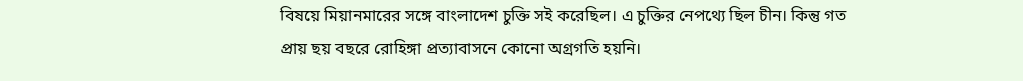বিষয়ে মিয়ানমারের সঙ্গে বাংলাদেশ চুক্তি সই করেছিল। এ চুক্তির নেপথ্যে ছিল চীন। কিন্তু গত প্রায় ছয় বছরে রোহিঙ্গা প্রত্যাবাসনে কোনো অগ্রগতি হয়নি।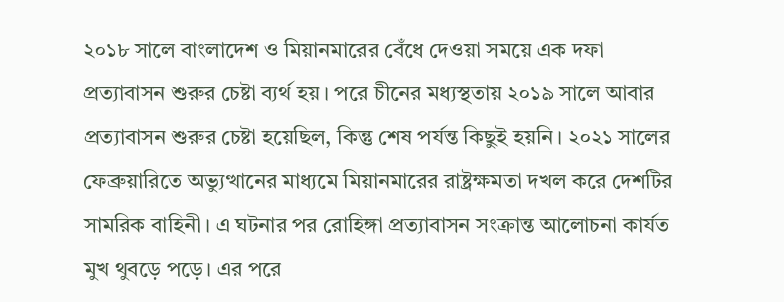২০১৮ সালে বাংলাদেশ ও মিয়ানমারের বেঁধে দেওয়া সময়ে এক দফা প্রত্যাবাসন শুরুর চেষ্টা ব্যর্থ হয়। পরে চীনের মধ্যস্থতায় ২০১৯ সালে আবার প্রত্যাবাসন শুরুর চেষ্টা হয়েছিল, কিন্তু শেষ পর্যন্ত কিছুই হয়নি। ২০২১ সালের ফেব্রুয়ারিতে অভ্যুত্থানের মাধ্যমে মিয়ানমারের রাষ্ট্রক্ষমতা দখল করে দেশটির সামরিক বাহিনী। এ ঘটনার পর রোহিঙ্গা প্রত্যাবাসন সংক্রান্ত আলোচনা কার্যত মুখ থুবড়ে পড়ে। এর পরে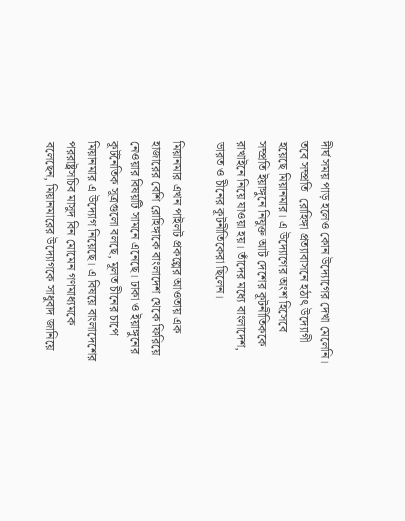দীর্ঘ সময় পাড় হলেও কোন উদ্যোগের দেখা মেলেনি। তবে সম্প্রতি  রোহিঙ্গা প্রত্যাবাসনে হঠাৎ উদ্যোগী হয়েছে মিয়ানমার। এ উদ্যোগের অংশ হিসেবে সম্প্রতি ইয়াঙ্গুনে নিযুক্ত আট দেশের কূটনীতিককে রাখাইনে নিয়ে যাওয়া হয়। তাঁদের মধ্যে বাংলাদেশ, ভারত ও চীনের কূটনীতিকেরা ছিলেন।

মিয়ানমার এখন পাইলট প্রকল্পের আওতায় এক হাজারের বেশি রোহিঙ্গাকে বাংলাদেশ থেকে ফিরিয়ে নেওয়ার বিষয়টি সামনে এনেছে। ঢাকা ও ইয়াঙ্গুনের কূটনৈতিক সূত্রগুলো বলছে, মূলত চীনের চাপে মিয়ানমার এ উদ্যোগ নিয়েছে। এ বিষয়ে বাংলাদেশের পররাষ্ট্রসচিব মাসুদ বিন মোমেন গণমাধ্যমকে বলেছেন, মিয়ানমারের উদ্যোগকে সাধুবাদ জানিয়ে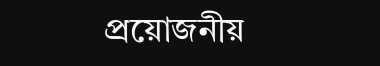প্রয়োজনীয়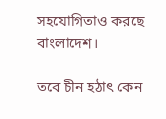সহযোগিতাও করছে বাংলাদেশ।

তবে চীন হঠাৎ কেন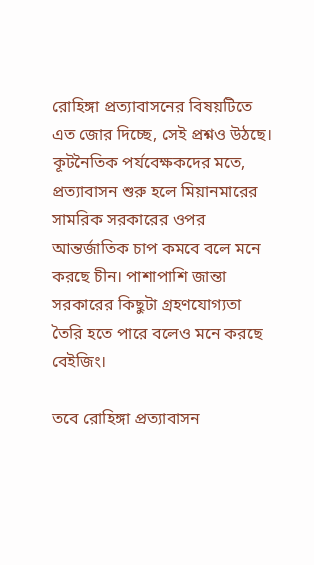রোহিঙ্গা প্রত্যাবাসনের বিষয়টিতে এত জোর দিচ্ছে, সেই প্রশ্নও উঠছে। কূটনৈতিক পর্যবেক্ষকদের মতে, প্রত্যাবাসন শুরু হলে মিয়ানমারের সামরিক সরকারের ওপর আন্তর্জাতিক চাপ কমবে বলে মনে করছে চীন। পাশাপাশি জান্তা সরকারের কিছুটা গ্রহণযোগ্যতা তৈরি হতে পারে বলেও মনে করছে বেইজিং।

তবে রোহিঙ্গা প্রত্যাবাসন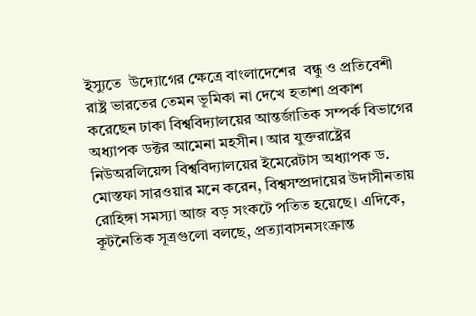ইস্যুতে  উদ্যোগের ক্ষেত্রে বাংলাদেশের  বন্ধু ও প্রতিবেশী রাষ্ট্র ভারতের তেমন ভূমিকা না দেখে হতাশা প্রকাশ করেছেন ঢাকা বিশ্ববিদ্যালয়ের আন্তর্জাতিক সম্পর্ক বিভাগের অধ্যাপক ডক্টর আমেনা মহসীন। আর যুক্তরাষ্ট্রের নিউঅরলিয়েন্স বিশ্ববিদ্যালয়ের ইমেরেটাস অধ্যাপক ড. মোস্তফা সারওয়ার মনে করেন, বিশ্বসম্প্রদায়ের উদাসীনতায় রোহিঙ্গা সমস্যা আজ বড় সংকটে পতিত হয়েছে। এদিকে, কূটনৈতিক সূত্রগুলো বলছে, প্রত্যাবাসনসংক্রান্ত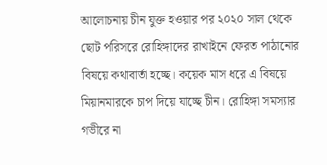আলোচনায় চীন যুক্ত হওয়ার পর ২০২০ সাল থেকে ছোট পরিসরে রোহিঙ্গাদের রাখাইনে ফেরত পাঠানোর বিষয়ে কথাবার্তা হচ্ছে। কয়েক মাস ধরে এ বিষয়ে মিয়ানমারকে চাপ দিয়ে যাচ্ছে চীন। রোহিঙ্গা সমস্যার গভীরে না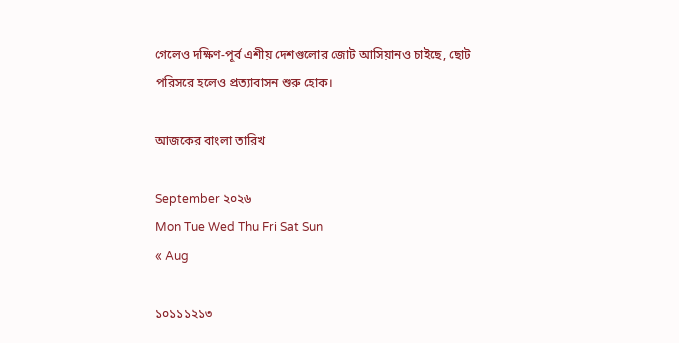গেলেও দক্ষিণ-পূর্ব এশীয় দেশগুলোর জোট আসিয়ানও চাইছে, ছোট পরিসরে হলেও প্রত্যাবাসন শুরু হোক।

আজকের বাংলা তারিখ

September ২০২৬
Mon Tue Wed Thu Fri Sat Sun
« Aug

১০১১১২১৩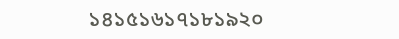১৪১৫১৬১৭১৮১৯২০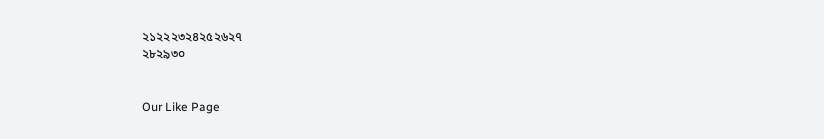২১২২২৩২৪২৫২৬২৭
২৮২৯৩০


Our Like Page